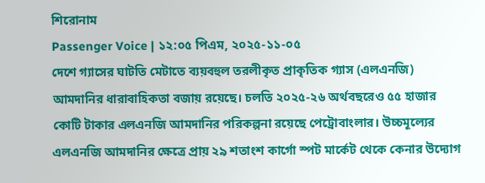শিরোনাম
Passenger Voice | ১২:০৫ পিএম, ২০২৫-১১-০৫
দেশে গ্যাসের ঘাটতি মেটাতে ব্যয়বহুল তরলীকৃত প্রাকৃতিক গ্যাস (এলএনজি) আমদানির ধারাবাহিকতা বজায় রয়েছে। চলতি ২০২৫-২৬ অর্থবছরেও ৫৫ হাজার কোটি টাকার এলএনজি আমদানির পরিকল্পনা রয়েছে পেট্রোবাংলার। উচ্চমূল্যের এলএনজি আমদানির ক্ষেত্রে প্রায় ২৯ শতাংশ কার্গো স্পট মার্কেট থেকে কেনার উদ্যোগ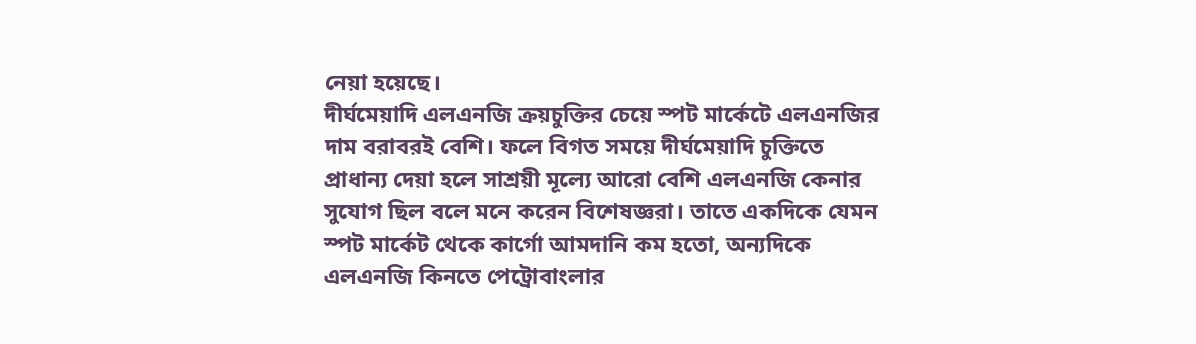নেয়া হয়েছে।
দীর্ঘমেয়াদি এলএনজি ক্রয়চুক্তির চেয়ে স্পট মার্কেটে এলএনজির দাম বরাবরই বেশি। ফলে বিগত সময়ে দীর্ঘমেয়াদি চুক্তিতে প্রাধান্য দেয়া হলে সাশ্রয়ী মূল্যে আরো বেশি এলএনজি কেনার সুযোগ ছিল বলে মনে করেন বিশেষজ্ঞরা। তাতে একদিকে যেমন স্পট মার্কেট থেকে কার্গো আমদানি কম হতো, অন্যদিকে এলএনজি কিনতে পেট্রোবাংলার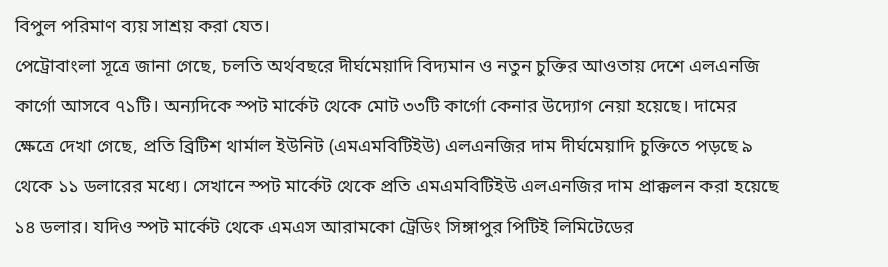বিপুল পরিমাণ ব্যয় সাশ্রয় করা যেত।
পেট্রোবাংলা সূত্রে জানা গেছে, চলতি অর্থবছরে দীর্ঘমেয়াদি বিদ্যমান ও নতুন চুক্তির আওতায় দেশে এলএনজি কার্গো আসবে ৭১টি। অন্যদিকে স্পট মার্কেট থেকে মোট ৩৩টি কার্গো কেনার উদ্যোগ নেয়া হয়েছে। দামের ক্ষেত্রে দেখা গেছে, প্রতি ব্রিটিশ থার্মাল ইউনিট (এমএমবিটিইউ) এলএনজির দাম দীর্ঘমেয়াদি চুক্তিতে পড়ছে ৯ থেকে ১১ ডলারের মধ্যে। সেখানে স্পট মার্কেট থেকে প্রতি এমএমবিটিইউ এলএনজির দাম প্রাক্কলন করা হয়েছে ১৪ ডলার। যদিও স্পট মার্কেট থেকে এমএস আরামকো ট্রেডিং সিঙ্গাপুর পিটিই লিমিটেডের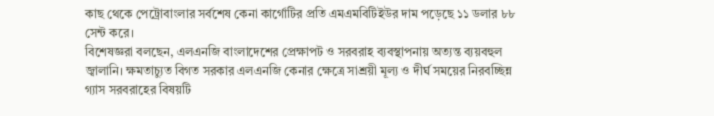কাছ থেকে পেট্রোবাংলার সর্বশেষ কেনা কার্গোটির প্রতি এমএমবিটিইউর দাম পড়েছে ১১ ডলার ৮৮ সেন্ট করে।
বিশেষজ্ঞরা বলছেন, এলএনজি বাংলাদেশের প্রেক্ষাপট ও সরবরাহ ব্যবস্থাপনায় অত্যন্ত ব্যয়বহুল জ্বালানি। ক্ষমতাচ্যুত বিগত সরকার এলএনজি কেনার ক্ষেত্রে সাশ্রয়ী মূল্য ও দীর্ঘ সময়ের নিরবচ্ছিন্ন গ্যাস সরবরাহের বিষয়টি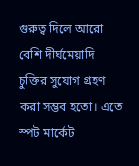গুরুত্ব দিলে আরো বেশি দীর্ঘমেয়াদি চুক্তির সুযোগ গ্রহণ করা সম্ভব হতো। এতে স্পট মার্কেট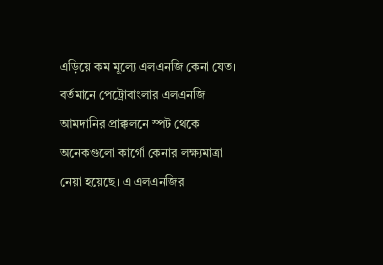এড়িয়ে কম মূল্যে এলএনজি কেনা যেত। বর্তমানে পেট্রোবাংলার এলএনজি আমদানির প্রাক্কলনে স্পট থেকে অনেকগুলো কার্গো কেনার লক্ষ্যমাত্রা নেয়া হয়েছে। এ এলএনজির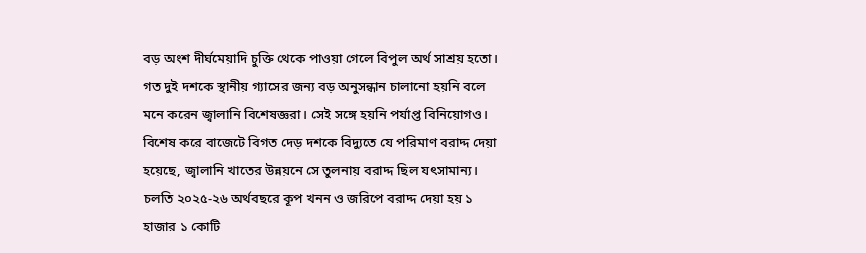বড় অংশ দীর্ঘমেয়াদি চুক্তি থেকে পাওয়া গেলে বিপুল অর্থ সাশ্রয় হতো।
গত দুই দশকে স্থানীয় গ্যাসের জন্য বড় অনুসন্ধান চালানো হয়নি বলে মনে করেন জ্বালানি বিশেষজ্ঞরা। সেই সঙ্গে হয়নি পর্যাপ্ত বিনিয়োগও। বিশেষ করে বাজেটে বিগত দেড় দশকে বিদ্যুতে যে পরিমাণ বরাদ্দ দেয়া হয়েছে, জ্বালানি খাতের উন্নয়নে সে তুলনায় বরাদ্দ ছিল যৎসামান্য। চলতি ২০২৫-২৬ অর্থবছরে কূপ খনন ও জরিপে বরাদ্দ দেয়া হয় ১ হাজার ১ কোটি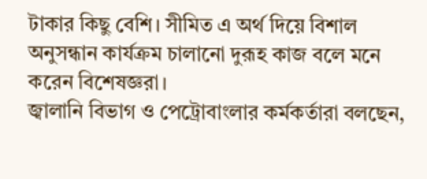টাকার কিছু বেশি। সীমিত এ অর্থ দিয়ে বিশাল অনুসন্ধান কার্যক্রম চালানো দুরূহ কাজ বলে মনে করেন বিশেষজ্ঞরা।
জ্বালানি বিভাগ ও পেট্রোবাংলার কর্মকর্তারা বলছেন,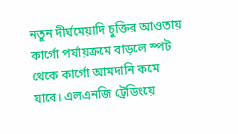নতুন দীর্ঘমেয়াদি চুক্তির আওতায় কার্গো পর্যায়ক্রমে বাড়লে স্পট থেকে কার্গো আমদানি কমে যাবে। এলএনজি ট্রেডিংয়ে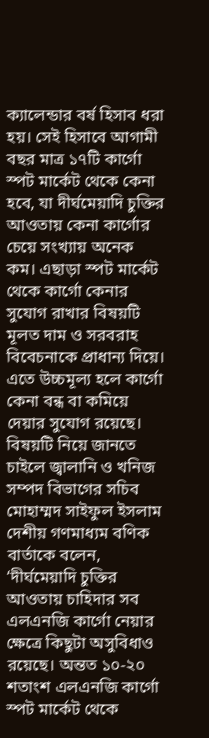ক্যালেন্ডার বর্ষ হিসাব ধরা হয়। সেই হিসাবে আগামী বছর মাত্র ১৭টি কার্গো স্পট মার্কেট থেকে কেনা হবে, যা দীর্ঘমেয়াদি চুক্তির আওতায় কেনা কার্গোর চেয়ে সংখ্যায় অনেক কম। এছাড়া স্পট মার্কেট থেকে কার্গো কেনার সুযোগ রাখার বিষয়টি মূলত দাম ও সরবরাহ বিবেচনাকে প্রাধান্য দিয়ে। এতে উচ্চমূল্য হলে কার্গো কেনা বন্ধ বা কমিয়ে দেয়ার সুযোগ রয়েছে।
বিষয়টি নিয়ে জানতে চাইলে জ্বালানি ও খনিজ সম্পদ বিভাগের সচিব মোহাম্মদ সাইফুল ইসলাম দেশীয় গণমাধ্যম বণিক বার্তাকে বলেন, ‘দীর্ঘমেয়াদি চুক্তির আওতায় চাহিদার সব এলএনজি কার্গো নেয়ার ক্ষেত্রে কিছুটা অসুবিধাও রয়েছে। অন্তত ১০-২০ শতাংশ এলএনজি কার্গো স্পট মার্কেট থেকে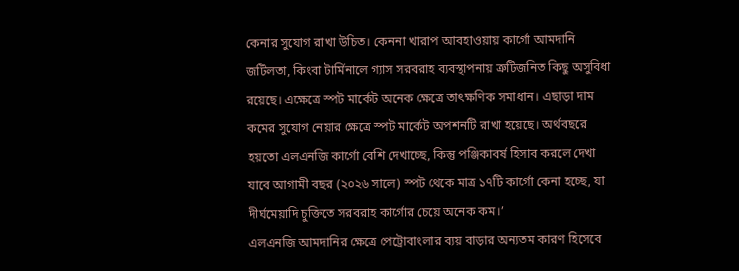কেনার সুযোগ রাখা উচিত। কেননা খারাপ আবহাওয়ায় কার্গো আমদানি জটিলতা, কিংবা টার্মিনালে গ্যাস সরবরাহ ব্যবস্থাপনায় ত্রুটিজনিত কিছু অসুবিধা রয়েছে। এক্ষেত্রে স্পট মার্কেট অনেক ক্ষেত্রে তাৎক্ষণিক সমাধান। এছাড়া দাম কমের সুযোগ নেয়ার ক্ষেত্রে স্পট মার্কেট অপশনটি রাখা হয়েছে। অর্থবছরে হয়তো এলএনজি কার্গো বেশি দেখাচ্ছে, কিন্তু পঞ্জিকাবর্ষ হিসাব করলে দেখা যাবে আগামী বছর (২০২৬ সালে) স্পট থেকে মাত্র ১৭টি কার্গো কেনা হচ্ছে, যা দীর্ঘমেয়াদি চুক্তিতে সরবরাহ কার্গোর চেয়ে অনেক কম।’
এলএনজি আমদানির ক্ষেত্রে পেট্রোবাংলার ব্যয় বাড়ার অন্যতম কারণ হিসেবে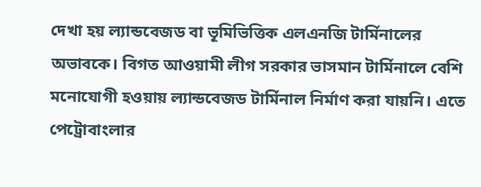দেখা হয় ল্যান্ডবেজড বা ভূমিভিত্তিক এলএনজি টার্মিনালের অভাবকে। বিগত আওয়ামী লীগ সরকার ভাসমান টার্মিনালে বেশি মনোযোগী হওয়ায় ল্যান্ডবেজড টার্মিনাল নির্মাণ করা যায়নি। এতে পেট্রোবাংলার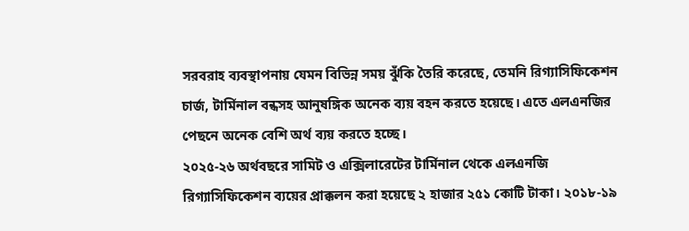সরবরাহ ব্যবস্থাপনায় যেমন বিভিন্ন সময় ঝুঁকি তৈরি করেছে, তেমনি রিগ্যাসিফিকেশন চার্জ, টার্মিনাল বন্ধসহ আনুষঙ্গিক অনেক ব্যয় বহন করতে হয়েছে। এতে এলএনজির পেছনে অনেক বেশি অর্থ ব্যয় করতে হচ্ছে।
২০২৫-২৬ অর্থবছরে সামিট ও এক্সিলারেটের টার্মিনাল থেকে এলএনজি রিগ্যাসিফিকেশন ব্যয়ের প্রাক্কলন করা হয়েছে ২ হাজার ২৫১ কোটি টাকা। ২০১৮-১৯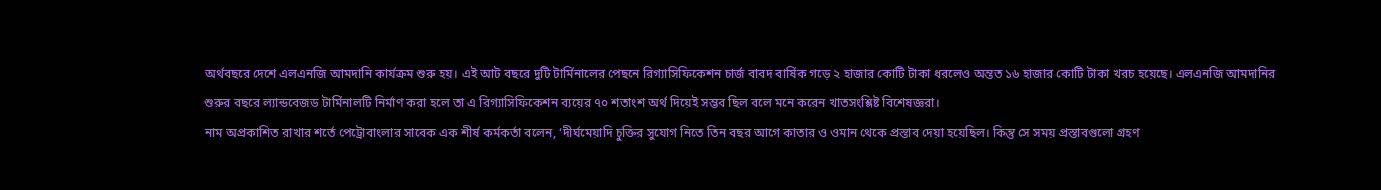অর্থবছরে দেশে এলএনজি আমদানি কার্যক্রম শুরু হয়। এই আট বছরে দুটি টার্মিনালের পেছনে রিগ্যাসিফিকেশন চার্জ বাবদ বার্ষিক গড়ে ২ হাজার কোটি টাকা ধরলেও অন্তত ১৬ হাজার কোটি টাকা খরচ হয়েছে। এলএনজি আমদানির শুরুর বছরে ল্যান্ডবেজড টার্মিনালটি নির্মাণ করা হলে তা এ রিগ্যাসিফিকেশন ব্যয়ের ৭০ শতাংশ অর্থ দিয়েই সম্ভব ছিল বলে মনে করেন খাতসংশ্লিষ্ট বিশেষজ্ঞরা।
নাম অপ্রকাশিত রাখার শর্তে পেট্রোবাংলার সাবেক এক শীর্ষ কর্মকর্তা বলেন, ‘দীর্ঘমেয়াদি চুক্তির সুযোগ নিতে তিন বছর আগে কাতার ও ওমান থেকে প্রস্তাব দেয়া হয়েছিল। কিন্তু সে সময় প্রস্তাবগুলো গ্রহণ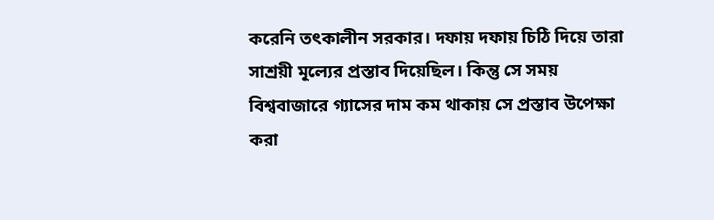করেনি তৎকালীন সরকার। দফায় দফায় চিঠি দিয়ে তারা সাশ্রয়ী মূল্যের প্রস্তাব দিয়েছিল। কিন্তু সে সময় বিশ্ববাজারে গ্যাসের দাম কম থাকায় সে প্রস্তাব উপেক্ষা করা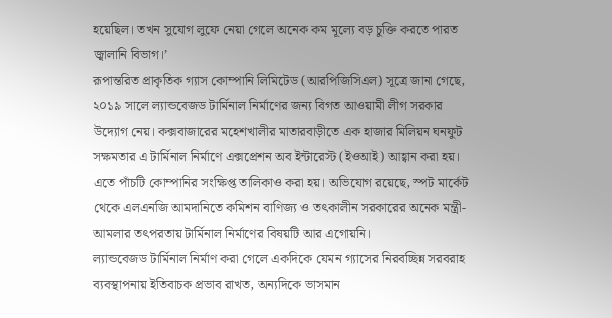হয়েছিল। তখন সুযোগ লুফে নেয়া গেলে অনেক কম মূল্যে বড় চুক্তি করতে পারত জ্বালানি বিভাগ।’
রূপান্তরিত প্রাকৃতিক গ্যাস কোম্পানি লিমিটেড (আরপিজিসিএল) সূত্রে জানা গেছে, ২০১৯ সালে ল্যান্ডবেজড টার্মিনাল নির্মাণের জন্য বিগত আওয়ামী লীগ সরকার উদ্যোগ নেয়। কক্সবাজারের মহেশখালীর মাতারবাড়ীতে এক হাজার মিলিয়ন ঘনফুট সক্ষমতার এ টার্মিনাল নির্মাণে এক্সপ্রেশন অব ইন্টারেস্ট (ইওআই) আহ্বান করা হয়। এতে পাঁচটি কোম্পানির সংক্ষিপ্ত তালিকাও করা হয়। অভিযোগ রয়েছে, স্পট মার্কেট থেকে এলএনজি আমদানিতে কমিশন বাণিজ্য ও তৎকালীন সরকারের অনেক মন্ত্রী-আমলার তৎপরতায় টার্মিনাল নির্মাণের বিষয়টি আর এগোয়নি।
ল্যান্ডবেজড টার্মিনাল নির্মাণ করা গেলে একদিকে যেমন গ্যাসের নিরবচ্ছিন্ন সরবরাহ ব্যবস্থাপনায় ইতিবাচক প্রভাব রাখত, অন্যদিকে ভাসমান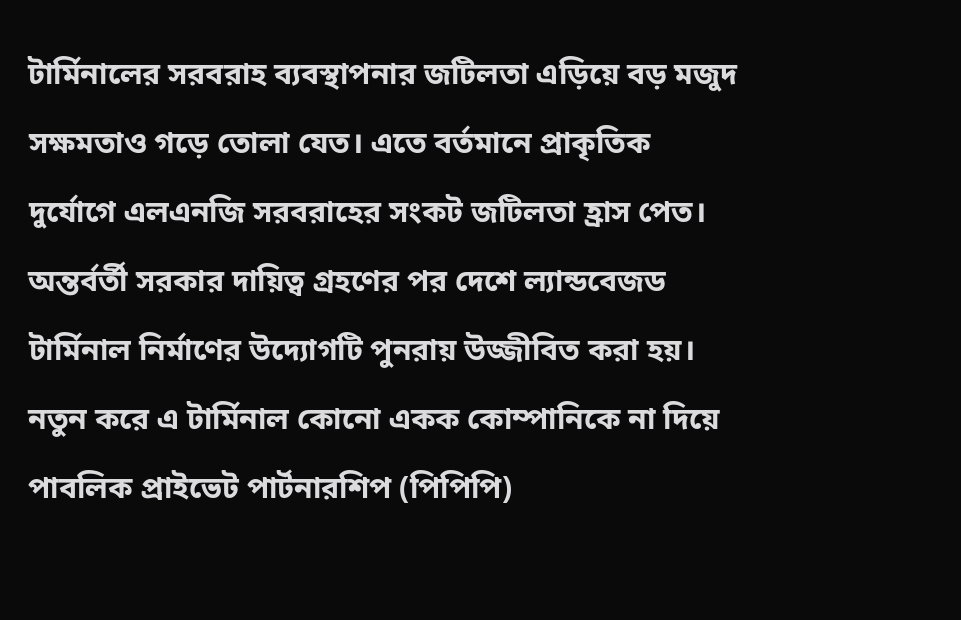টার্মিনালের সরবরাহ ব্যবস্থাপনার জটিলতা এড়িয়ে বড় মজুদ সক্ষমতাও গড়ে তোলা যেত। এতে বর্তমানে প্রাকৃতিক দুর্যোগে এলএনজি সরবরাহের সংকট জটিলতা হ্রাস পেত।
অন্তর্বর্তী সরকার দায়িত্ব গ্রহণের পর দেশে ল্যান্ডবেজড টার্মিনাল নির্মাণের উদ্যোগটি পুনরায় উজ্জীবিত করা হয়। নতুন করে এ টার্মিনাল কোনো একক কোম্পানিকে না দিয়ে পাবলিক প্রাইভেট পার্টনারশিপ (পিপিপি)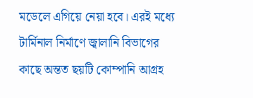মডেলে এগিয়ে নেয়া হবে। এরই মধ্যে টার্মিনাল নির্মাণে জ্বালানি বিভাগের কাছে অন্তত ছয়টি কোম্পানি আগ্রহ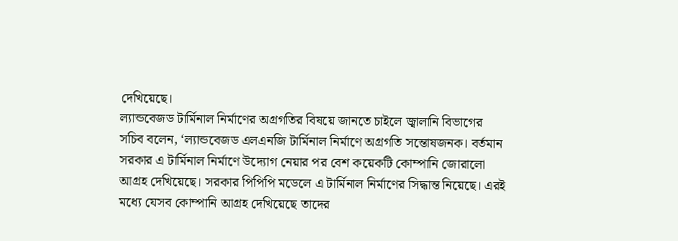দেখিয়েছে।
ল্যান্ডবেজড টার্মিনাল নির্মাণের অগ্রগতির বিষয়ে জানতে চাইলে জ্বালানি বিভাগের সচিব বলেন, ‘ল্যান্ডবেজড এলএনজি টার্মিনাল নির্মাণে অগ্রগতি সন্তোষজনক। বর্তমান সরকার এ টার্মিনাল নির্মাণে উদ্যোগ নেয়ার পর বেশ কয়েকটি কোম্পানি জোরালো আগ্রহ দেখিয়েছে। সরকার পিপিপি মডেলে এ টার্মিনাল নির্মাণের সিদ্ধান্ত নিয়েছে। এরই মধ্যে যেসব কোম্পানি আগ্রহ দেখিয়েছে তাদের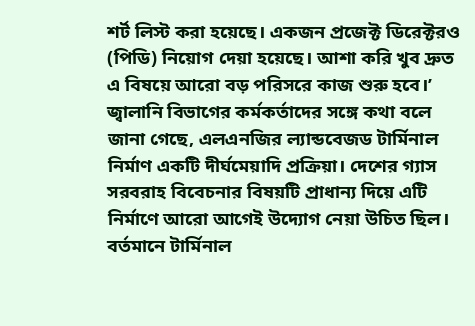শর্ট লিস্ট করা হয়েছে। একজন প্রজেক্ট ডিরেক্টরও (পিডি) নিয়োগ দেয়া হয়েছে। আশা করি খুব দ্রুত এ বিষয়ে আরো বড় পরিসরে কাজ শুরু হবে।’
জ্বালানি বিভাগের কর্মকর্তাদের সঙ্গে কথা বলে জানা গেছে, এলএনজির ল্যান্ডবেজড টার্মিনাল নির্মাণ একটি দীর্ঘমেয়াদি প্রক্রিয়া। দেশের গ্যাস সরবরাহ বিবেচনার বিষয়টি প্রাধান্য দিয়ে এটি নির্মাণে আরো আগেই উদ্যোগ নেয়া উচিত ছিল। বর্তমানে টার্মিনাল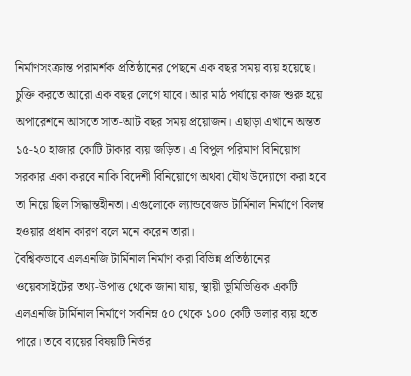নির্মাণসংক্রান্ত পরামর্শক প্রতিষ্ঠানের পেছনে এক বছর সময় ব্যয় হয়েছে। চুক্তি করতে আরো এক বছর লেগে যাবে। আর মাঠ পর্যায়ে কাজ শুরু হয়ে অপারেশনে আসতে সাত-আট বছর সময় প্রয়োজন। এছাড়া এখানে অন্তত ১৫-২০ হাজার কোটি টাকার ব্যয় জড়িত। এ বিপুল পরিমাণ বিনিয়োগ সরকার একা করবে নাকি বিদেশী বিনিয়োগে অথবা যৌথ উদ্যোগে করা হবে তা নিয়ে ছিল সিদ্ধান্তহীনতা। এগুলোকে ল্যান্ডবেজড টার্মিনাল নির্মাণে বিলম্ব হওয়ার প্রধান কারণ বলে মনে করেন তারা।
বৈশ্বিকভাবে এলএনজি টার্মিনাল নির্মাণ করা বিভিন্ন প্রতিষ্ঠানের ওয়েবসাইটের তথ্য-উপাত্ত থেকে জানা যায়, স্থায়ী ভূমিভিত্তিক একটি এলএনজি টার্মিনাল নির্মাণে সর্বনিম্ন ৫০ থেকে ১০০ কেটি ডলার ব্যয় হতে পারে। তবে ব্যয়ের বিষয়টি নির্ভর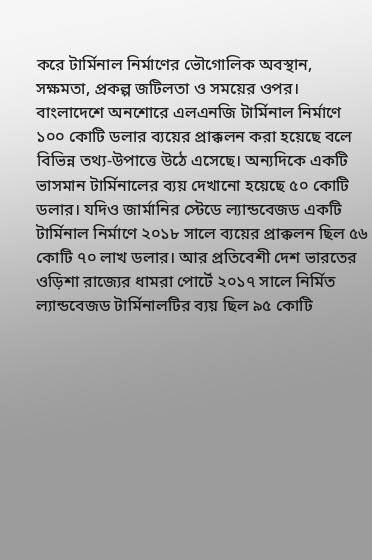করে টার্মিনাল নির্মাণের ভৌগোলিক অবস্থান, সক্ষমতা, প্রকল্প জটিলতা ও সময়ের ওপর।
বাংলাদেশে অনশোরে এলএনজি টার্মিনাল নির্মাণে ১০০ কোটি ডলার ব্যয়ের প্রাক্কলন করা হয়েছে বলে বিভিন্ন তথ্য-উপাত্তে উঠে এসেছে। অন্যদিকে একটি ভাসমান টার্মিনালের ব্যয় দেখানো হয়েছে ৫০ কোটি ডলার। যদিও জার্মানির স্টেডে ল্যান্ডবেজড একটি টার্মিনাল নির্মাণে ২০১৮ সালে ব্যয়ের প্রাক্কলন ছিল ৫৬ কোটি ৭০ লাখ ডলার। আর প্রতিবেশী দেশ ভারতের ওড়িশা রাজ্যের ধামরা পোর্টে ২০১৭ সালে নির্মিত ল্যান্ডবেজড টার্মিনালটির ব্যয় ছিল ৯৫ কোটি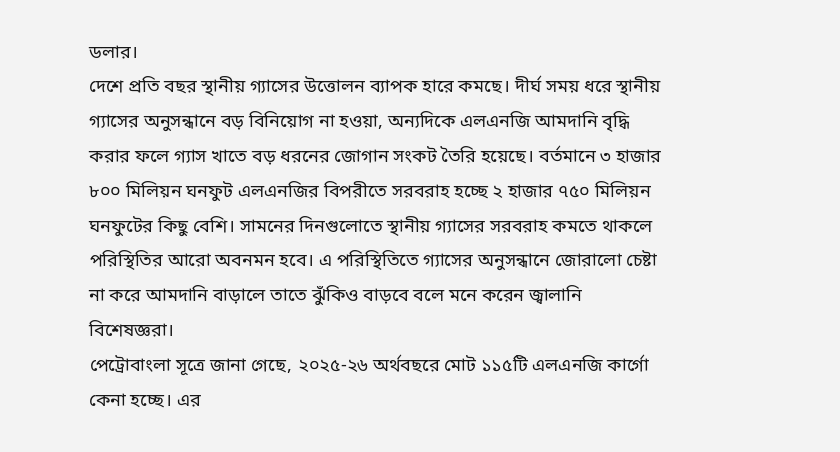ডলার।
দেশে প্রতি বছর স্থানীয় গ্যাসের উত্তোলন ব্যাপক হারে কমছে। দীর্ঘ সময় ধরে স্থানীয় গ্যাসের অনুসন্ধানে বড় বিনিয়োগ না হওয়া, অন্যদিকে এলএনজি আমদানি বৃদ্ধি করার ফলে গ্যাস খাতে বড় ধরনের জোগান সংকট তৈরি হয়েছে। বর্তমানে ৩ হাজার ৮০০ মিলিয়ন ঘনফুট এলএনজির বিপরীতে সরবরাহ হচ্ছে ২ হাজার ৭৫০ মিলিয়ন ঘনফুটের কিছু বেশি। সামনের দিনগুলোতে স্থানীয় গ্যাসের সরবরাহ কমতে থাকলে পরিস্থিতির আরো অবনমন হবে। এ পরিস্থিতিতে গ্যাসের অনুসন্ধানে জোরালো চেষ্টা না করে আমদানি বাড়ালে তাতে ঝুঁকিও বাড়বে বলে মনে করেন জ্বালানি বিশেষজ্ঞরা।
পেট্রোবাংলা সূত্রে জানা গেছে, ২০২৫-২৬ অর্থবছরে মোট ১১৫টি এলএনজি কার্গো কেনা হচ্ছে। এর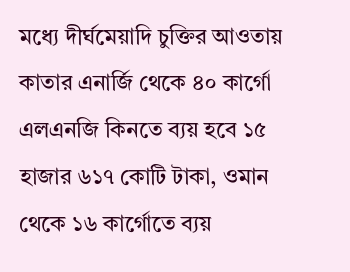মধ্যে দীর্ঘমেয়াদি চুক্তির আওতায় কাতার এনার্জি থেকে ৪০ কার্গো এলএনজি কিনতে ব্যয় হবে ১৫ হাজার ৬১৭ কোটি টাকা, ওমান থেকে ১৬ কার্গোতে ব্যয়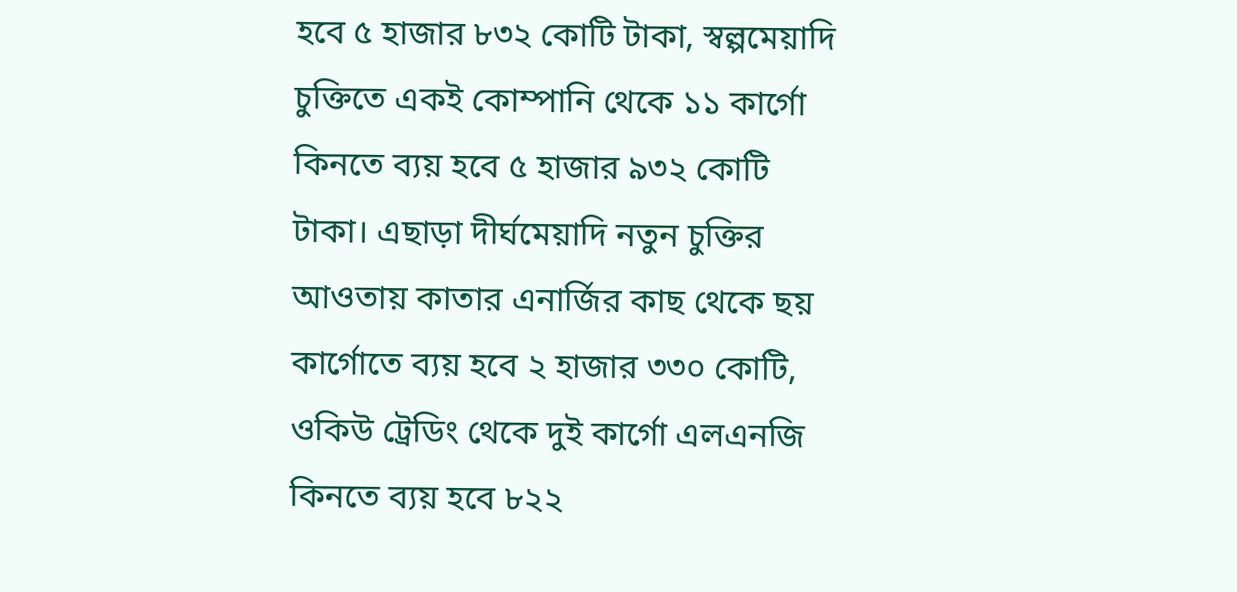হবে ৫ হাজার ৮৩২ কোটি টাকা, স্বল্পমেয়াদি চুক্তিতে একই কোম্পানি থেকে ১১ কার্গো কিনতে ব্যয় হবে ৫ হাজার ৯৩২ কোটি টাকা। এছাড়া দীর্ঘমেয়াদি নতুন চুক্তির আওতায় কাতার এনার্জির কাছ থেকে ছয় কার্গোতে ব্যয় হবে ২ হাজার ৩৩০ কোটি, ওকিউ ট্রেডিং থেকে দুই কার্গো এলএনজি কিনতে ব্যয় হবে ৮২২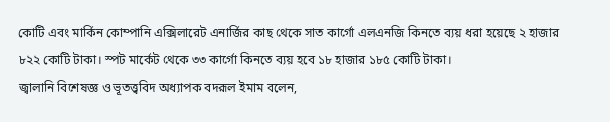কোটি এবং মার্কিন কোম্পানি এক্সিলারেট এনার্জির কাছ থেকে সাত কার্গো এলএনজি কিনতে ব্যয় ধরা হয়েছে ২ হাজার ৮২২ কোটি টাকা। স্পট মার্কেট থেকে ৩৩ কার্গো কিনতে ব্যয় হবে ১৮ হাজার ১৮৫ কোটি টাকা।
জ্বালানি বিশেষজ্ঞ ও ভূতত্ত্ববিদ অধ্যাপক বদরূল ইমাম বলেন,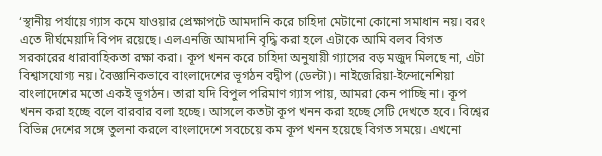‘স্থানীয় পর্যায়ে গ্যাস কমে যাওয়ার প্রেক্ষাপটে আমদানি করে চাহিদা মেটানো কোনো সমাধান নয়। বরং এতে দীর্ঘমেয়াদি বিপদ রয়েছে। এলএনজি আমদানি বৃদ্ধি করা হলে এটাকে আমি বলব বিগত সরকারের ধারাবাহিকতা রক্ষা করা। কূপ খনন করে চাহিদা অনুযায়ী গ্যাসের বড় মজুদ মিলছে না, এটা বিশ্বাসযোগ্য নয়। বৈজ্ঞানিকভাবে বাংলাদেশের ভূগঠন বদ্বীপ (ডেল্টা)। নাইজেরিয়া-ইন্দোনেশিয়া বাংলাদেশের মতো একই ভূগঠন। তারা যদি বিপুল পরিমাণ গ্যাস পায়, আমরা কেন পাচ্ছি না। কূপ খনন করা হচ্ছে বলে বারবার বলা হচ্ছে। আসলে কতটা কূপ খনন করা হচ্ছে সেটি দেখতে হবে। বিশ্বের বিভিন্ন দেশের সঙ্গে তুলনা করলে বাংলাদেশে সবচেয়ে কম কূপ খনন হয়েছে বিগত সময়ে। এখনো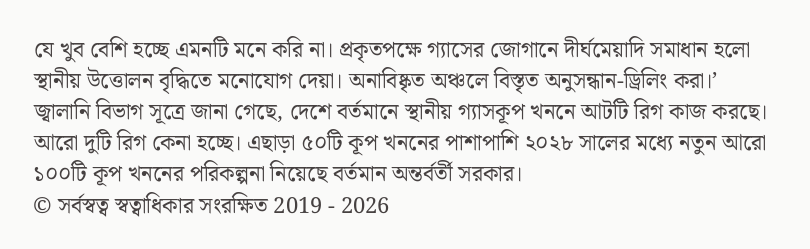যে খুব বেশি হচ্ছে এমনটি মনে করি না। প্রকৃতপক্ষে গ্যাসের জোগানে দীর্ঘমেয়াদি সমাধান হলো স্থানীয় উত্তোলন বৃদ্ধিতে মনোযোগ দেয়া। অনাবিষ্কৃত অঞ্চলে বিস্তৃত অনুসন্ধান-ড্রিলিং করা।’
জ্বালানি বিভাগ সূত্রে জানা গেছে, দেশে বর্তমানে স্থানীয় গ্যাসকূপ খননে আটটি রিগ কাজ করছে। আরো দুটি রিগ কেনা হচ্ছে। এছাড়া ৫০টি কূপ খননের পাশাপাশি ২০২৮ সালের মধ্যে নতুন আরো ১০০টি কূপ খননের পরিকল্পনা নিয়েছে বর্তমান অন্তর্বর্তী সরকার।
© সর্বস্বত্ব স্বত্বাধিকার সংরক্ষিত 2019 - 2026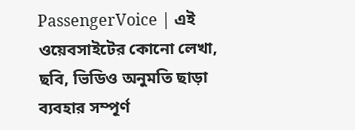PassengerVoice | এই ওয়েবসাইটের কোনো লেখা, ছবি, ভিডিও অনুমতি ছাড়া ব্যবহার সম্পূর্ণ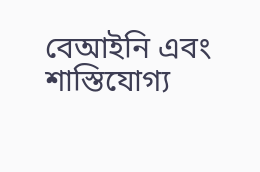বেআইনি এবং শাস্তিযোগ্য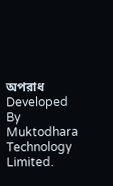অপরাধ
Developed By Muktodhara Technology Limited.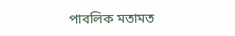পাবলিক মতামত